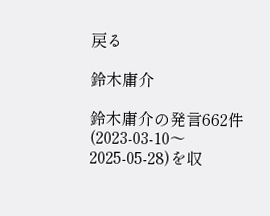戻る

鈴木庸介

鈴木庸介の発言662件(2023-03-10〜2025-05-28)を収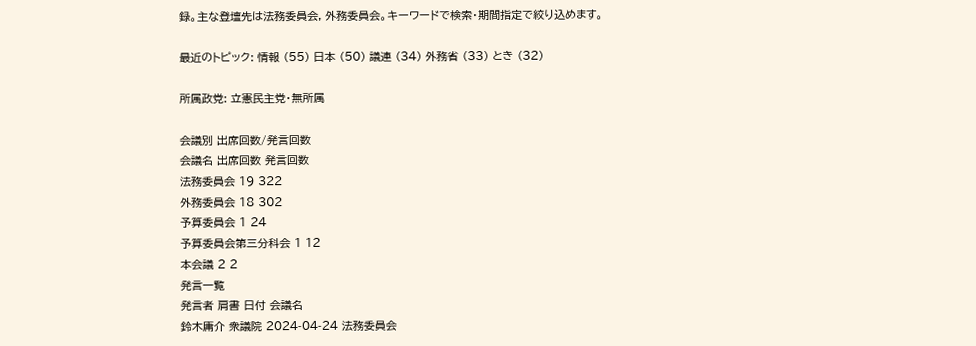録。主な登壇先は法務委員会, 外務委員会。キーワードで検索・期間指定で絞り込めます。

最近のトピック: 情報 (55) 日本 (50) 議連 (34) 外務省 (33) とき (32)

所属政党: 立憲民主党・無所属

会議別 出席回数/発言回数
会議名 出席回数 発言回数
法務委員会 19 322
外務委員会 18 302
予算委員会 1 24
予算委員会第三分科会 1 12
本会議 2 2
発言一覧
発言者 肩書 日付 会議名
鈴木庸介 衆議院 2024-04-24 法務委員会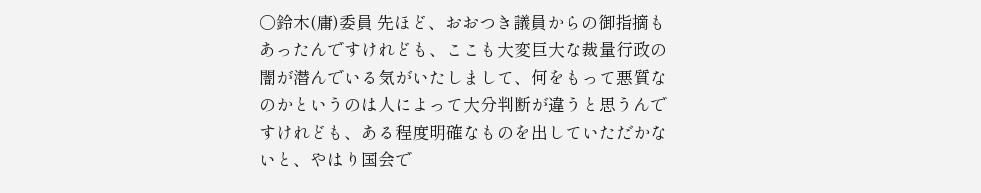○鈴木(庸)委員 先ほど、おおつき議員からの御指摘もあったんですけれども、ここも大変巨大な裁量行政の闇が潜んでいる気がいたしまして、何をもって悪質なのかというのは人によって大分判断が違うと思うんですけれども、ある程度明確なものを出していただかないと、やはり国会で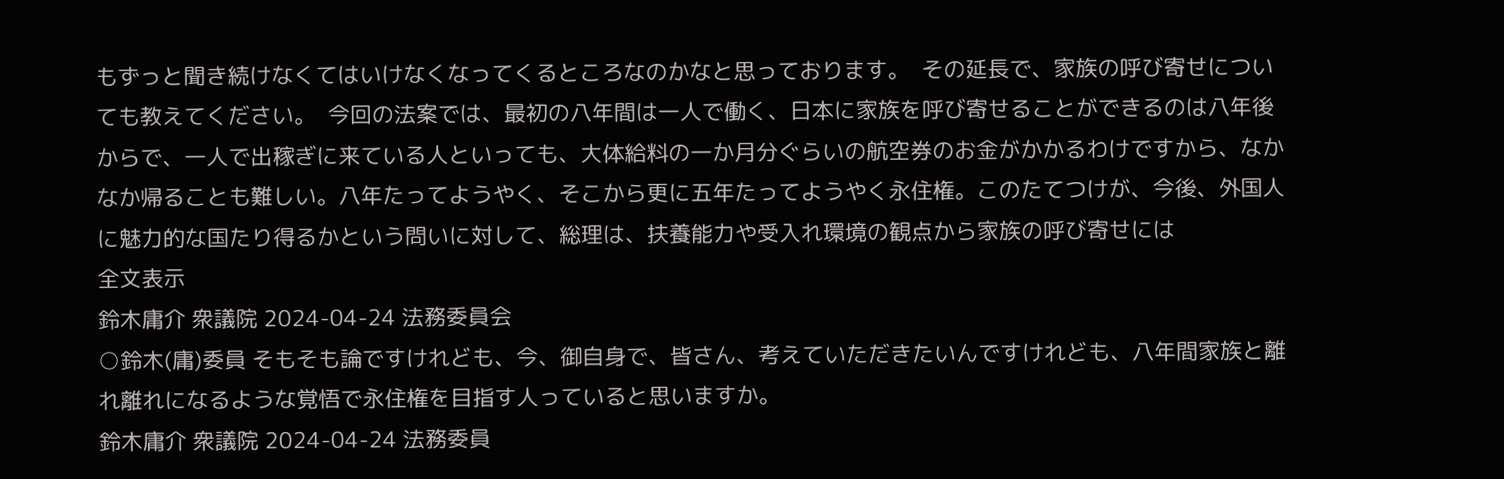もずっと聞き続けなくてはいけなくなってくるところなのかなと思っております。  その延長で、家族の呼び寄せについても教えてください。  今回の法案では、最初の八年間は一人で働く、日本に家族を呼び寄せることができるのは八年後からで、一人で出稼ぎに来ている人といっても、大体給料の一か月分ぐらいの航空券のお金がかかるわけですから、なかなか帰ることも難しい。八年たってようやく、そこから更に五年たってようやく永住権。このたてつけが、今後、外国人に魅力的な国たり得るかという問いに対して、総理は、扶養能力や受入れ環境の観点から家族の呼び寄せには
全文表示
鈴木庸介 衆議院 2024-04-24 法務委員会
○鈴木(庸)委員 そもそも論ですけれども、今、御自身で、皆さん、考えていただきたいんですけれども、八年間家族と離れ離れになるような覚悟で永住権を目指す人っていると思いますか。
鈴木庸介 衆議院 2024-04-24 法務委員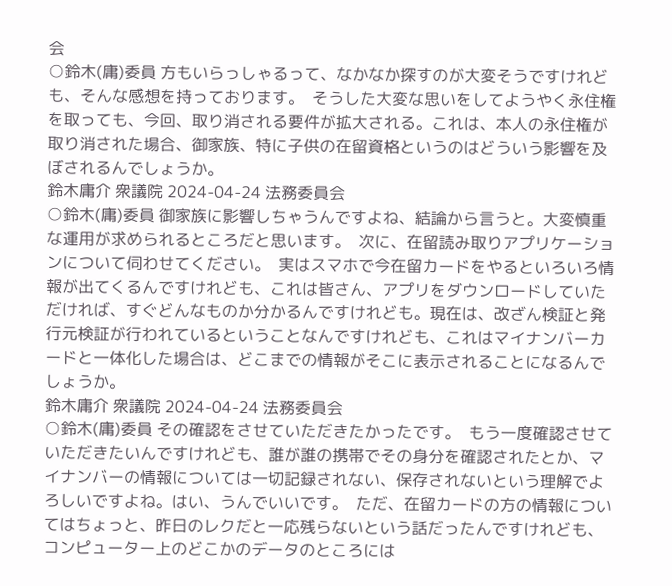会
○鈴木(庸)委員 方もいらっしゃるって、なかなか探すのが大変そうですけれども、そんな感想を持っております。  そうした大変な思いをしてようやく永住権を取っても、今回、取り消される要件が拡大される。これは、本人の永住権が取り消された場合、御家族、特に子供の在留資格というのはどういう影響を及ぼされるんでしょうか。
鈴木庸介 衆議院 2024-04-24 法務委員会
○鈴木(庸)委員 御家族に影響しちゃうんですよね、結論から言うと。大変慎重な運用が求められるところだと思います。  次に、在留読み取りアプリケーションについて伺わせてください。  実はスマホで今在留カードをやるといろいろ情報が出てくるんですけれども、これは皆さん、アプリをダウンロードしていただければ、すぐどんなものか分かるんですけれども。現在は、改ざん検証と発行元検証が行われているということなんですけれども、これはマイナンバーカードと一体化した場合は、どこまでの情報がそこに表示されることになるんでしょうか。
鈴木庸介 衆議院 2024-04-24 法務委員会
○鈴木(庸)委員 その確認をさせていただきたかったです。  もう一度確認させていただきたいんですけれども、誰が誰の携帯でその身分を確認されたとか、マイナンバーの情報については一切記録されない、保存されないという理解でよろしいですよね。はい、うんでいいです。  ただ、在留カードの方の情報についてはちょっと、昨日のレクだと一応残らないという話だったんですけれども、コンピューター上のどこかのデータのところには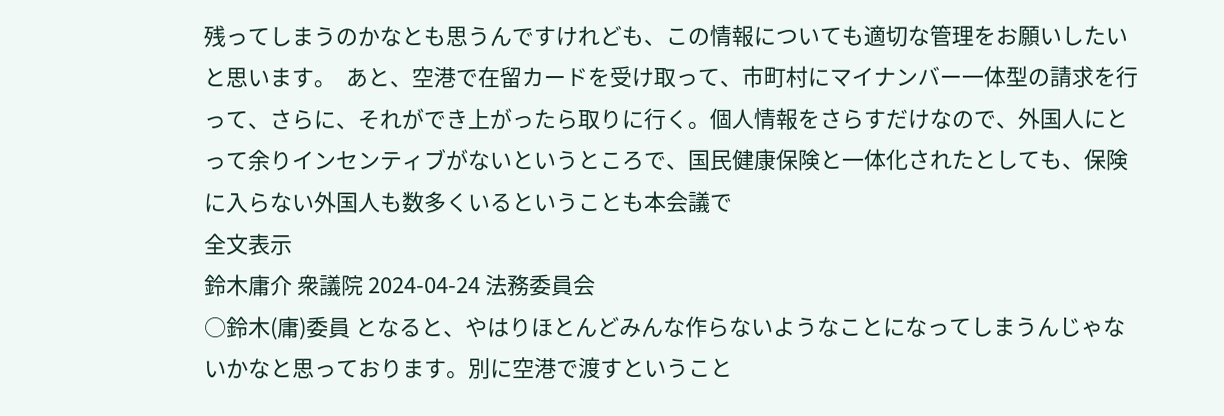残ってしまうのかなとも思うんですけれども、この情報についても適切な管理をお願いしたいと思います。  あと、空港で在留カードを受け取って、市町村にマイナンバー一体型の請求を行って、さらに、それができ上がったら取りに行く。個人情報をさらすだけなので、外国人にとって余りインセンティブがないというところで、国民健康保険と一体化されたとしても、保険に入らない外国人も数多くいるということも本会議で
全文表示
鈴木庸介 衆議院 2024-04-24 法務委員会
○鈴木(庸)委員 となると、やはりほとんどみんな作らないようなことになってしまうんじゃないかなと思っております。別に空港で渡すということ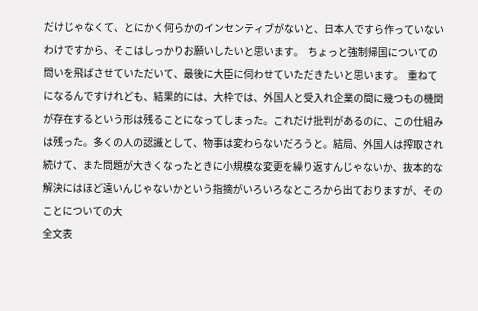だけじゃなくて、とにかく何らかのインセンティブがないと、日本人ですら作っていないわけですから、そこはしっかりお願いしたいと思います。  ちょっと強制帰国についての問いを飛ばさせていただいて、最後に大臣に伺わせていただきたいと思います。  重ねてになるんですけれども、結果的には、大枠では、外国人と受入れ企業の間に幾つもの機関が存在するという形は残ることになってしまった。これだけ批判があるのに、この仕組みは残った。多くの人の認識として、物事は変わらないだろうと。結局、外国人は搾取され続けて、また問題が大きくなったときに小規模な変更を繰り返すんじゃないか、抜本的な解決にはほど遠いんじゃないかという指摘がいろいろなところから出ておりますが、そのことについての大
全文表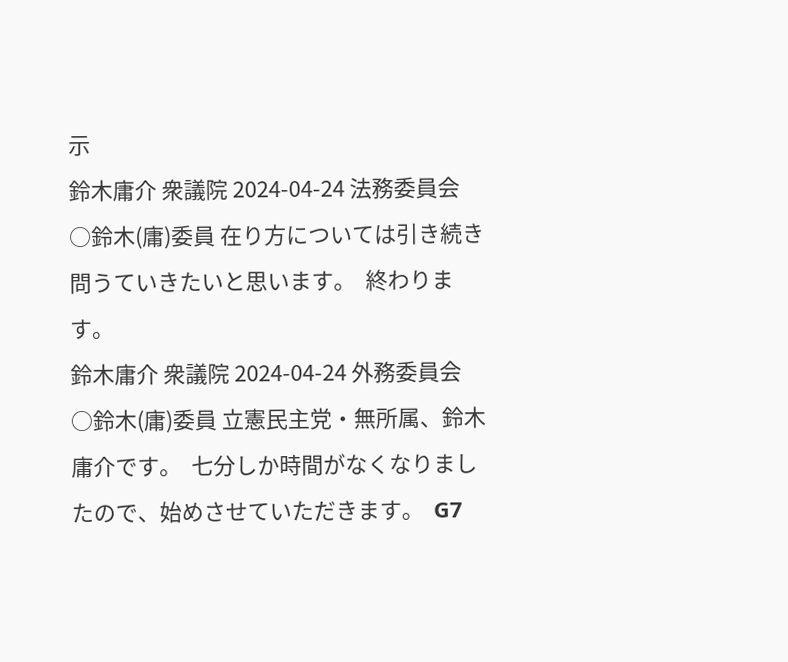示
鈴木庸介 衆議院 2024-04-24 法務委員会
○鈴木(庸)委員 在り方については引き続き問うていきたいと思います。  終わります。
鈴木庸介 衆議院 2024-04-24 外務委員会
○鈴木(庸)委員 立憲民主党・無所属、鈴木庸介です。  七分しか時間がなくなりましたので、始めさせていただきます。  G7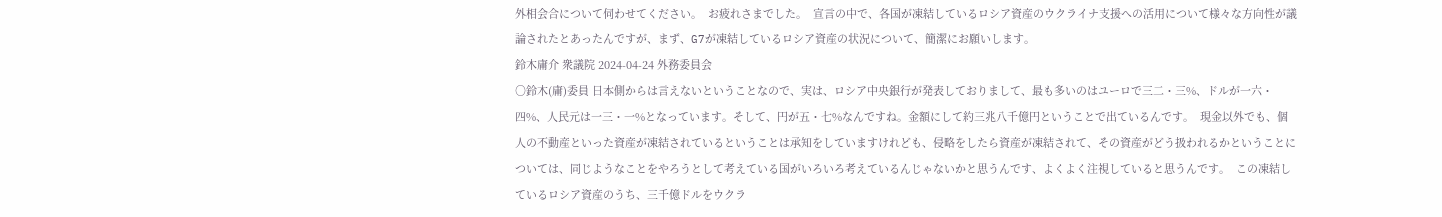外相会合について伺わせてください。  お疲れさまでした。  宣言の中で、各国が凍結しているロシア資産のウクライナ支援への活用について様々な方向性が議論されたとあったんですが、まず、G7が凍結しているロシア資産の状況について、簡潔にお願いします。
鈴木庸介 衆議院 2024-04-24 外務委員会
○鈴木(庸)委員 日本側からは言えないということなので、実は、ロシア中央銀行が発表しておりまして、最も多いのはユーロで三二・三%、ドルが一六・四%、人民元は一三・一%となっています。そして、円が五・七%なんですね。金額にして約三兆八千億円ということで出ているんです。  現金以外でも、個人の不動産といった資産が凍結されているということは承知をしていますけれども、侵略をしたら資産が凍結されて、その資産がどう扱われるかということについては、同じようなことをやろうとして考えている国がいろいろ考えているんじゃないかと思うんです、よくよく注視していると思うんです。  この凍結しているロシア資産のうち、三千億ドルをウクラ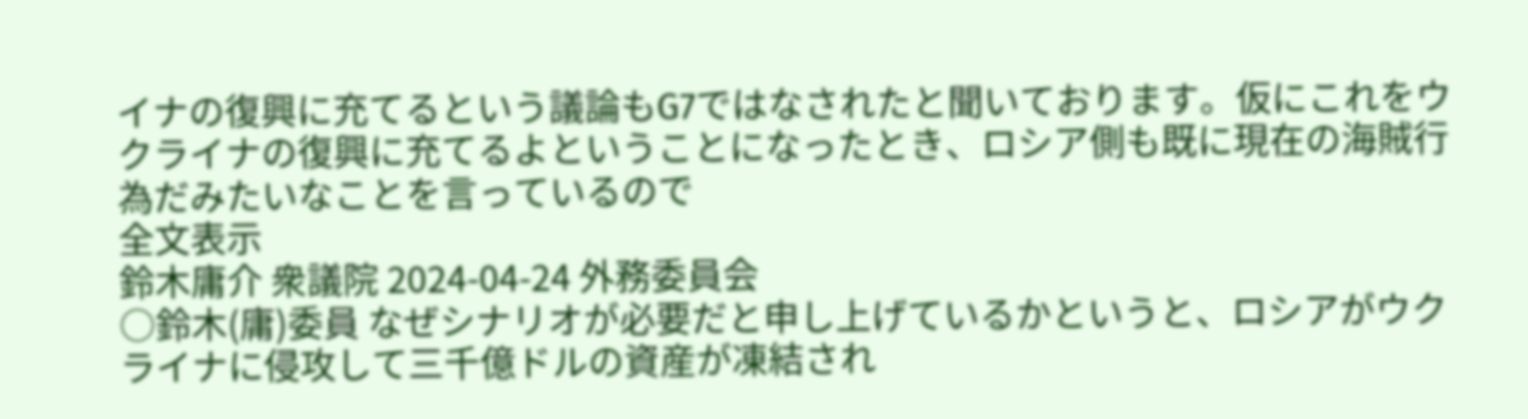イナの復興に充てるという議論もG7ではなされたと聞いております。仮にこれをウクライナの復興に充てるよということになったとき、ロシア側も既に現在の海賊行為だみたいなことを言っているので
全文表示
鈴木庸介 衆議院 2024-04-24 外務委員会
○鈴木(庸)委員 なぜシナリオが必要だと申し上げているかというと、ロシアがウクライナに侵攻して三千億ドルの資産が凍結され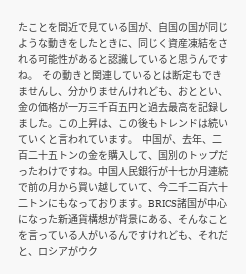たことを間近で見ている国が、自国の国が同じような動きをしたときに、同じく資産凍結をされる可能性があると認識していると思うんですね。  その動きと関連しているとは断定もできませんし、分かりませんけれども、おととい、金の価格が一万三千百五円と過去最高を記録しました。この上昇は、この後もトレンドは続いていくと言われています。  中国が、去年、二百二十五トンの金を購入して、国別のトップだったわけですね。中国人民銀行が十七か月連続で前の月から買い越していて、今二千二百六十二トンにもなっております。BRICS諸国が中心になった新通貨構想が背景にある、そんなことを言っている人がいるんですけれども、それだと、ロシアがウク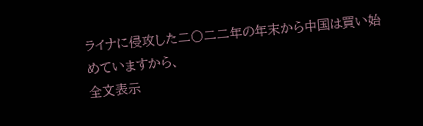ライナに侵攻した二〇二二年の年末から中国は買い始めていますから、
全文表示